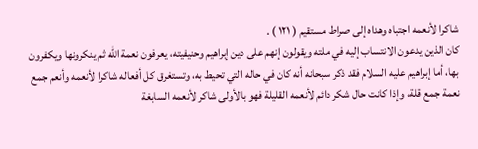شاكرا لأنعمه اجتباه وهداه إلى صراط مستقيم ( ١٢١ ) .
كان الذين يدعون الانتساب إليه في ملته ويقولون إنهم على دين إبراهيم وحنيفيته، يعرفون نعمة الله ثم ينكرونها ويكفرون بها، أما إبراهيم عليه السلام فقد ذكر سبحانه أنه كان في حاله التي تحيط به، وتستغرق كل أفعاله شاكرا لأنعمه وأنعم جمع نعمة جمع قلة، وإذا كانت حال شكر دائم لأنعمه القليلة فهو بالأولى شاكر لأنعمه السابغة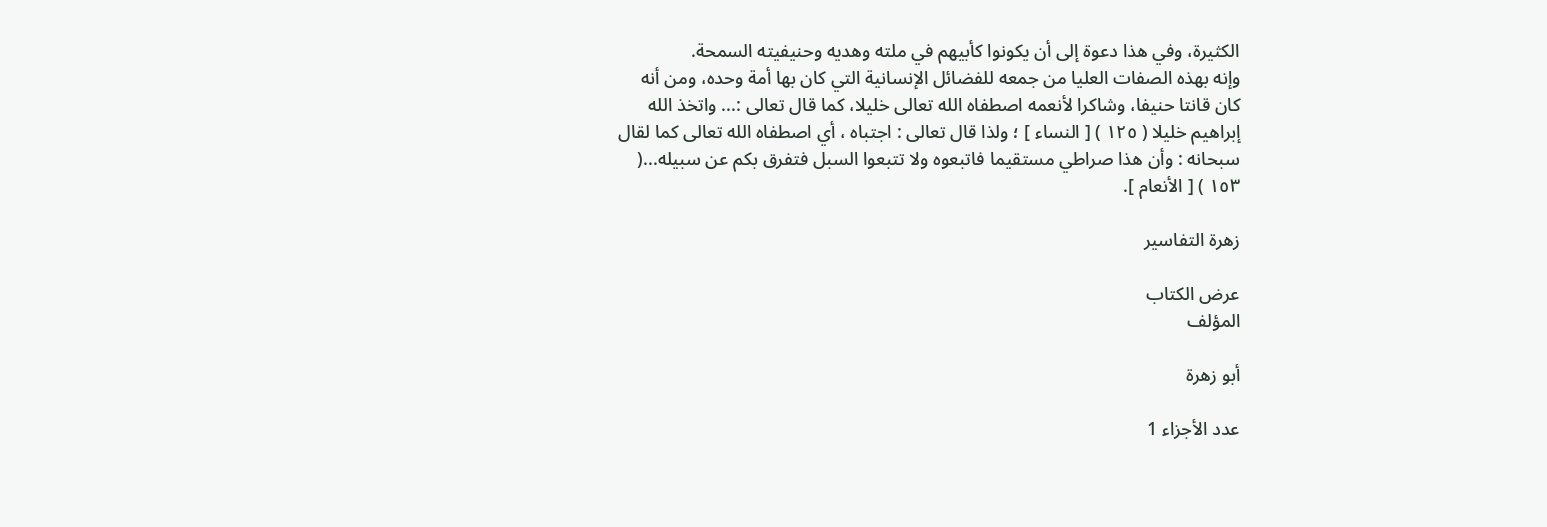الكثيرة، وفي هذا دعوة إلى أن يكونوا كأبيهم في ملته وهديه وحنيفيته السمحة.
وإنه بهذه الصفات العليا من جمعه للفضائل الإنسانية التي كان بها أمة وحده، ومن أنه كان قانتا حنيفا، وشاكرا لأنعمه اصطفاه الله تعالى خليلا، كما قال تعالى :... واتخذ الله إبراهيم خليلا ( ١٢٥ ) [ النساء ] ؛ ولذا قال تعالى : اجتباه ، أي اصطفاه الله تعالى كما لقال سبحانه : وأن هذا صراطي مستقيما فاتبعوه ولا تتبعوا السبل فتفرق بكم عن سبيله...( ١٥٣ ) [ الأنعام ].

زهرة التفاسير

عرض الكتاب
المؤلف

أبو زهرة

عدد الأجزاء 1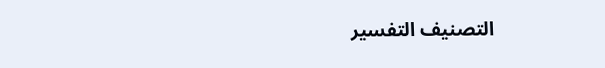التصنيف التفسير